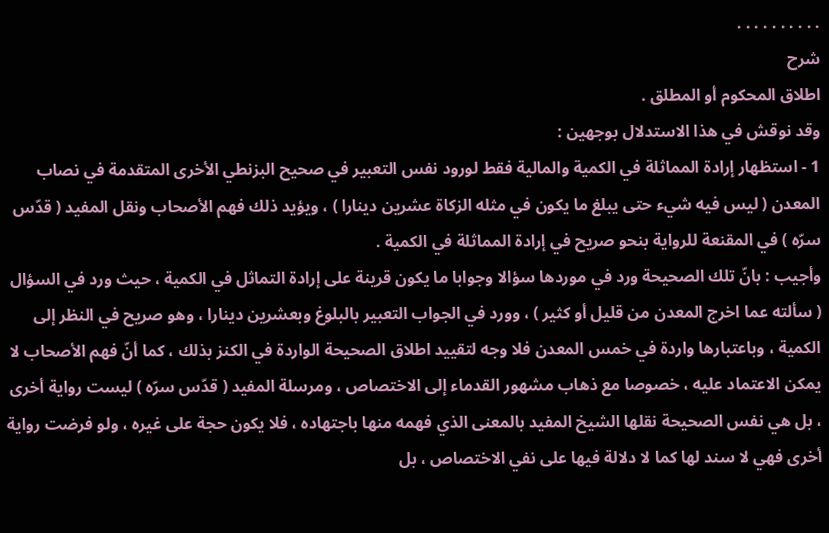. . . . . . . . . .
شرح
اطلاق المحكوم أو المطلق .
وقد نوقش في هذا الاستدلال بوجهين :
1 - استظهار إرادة المماثلة في الكمية والمالية فقط لورود نفس التعبير في صحيح البزنطي الأخرى المتقدمة في نصاب المعدن ( ليس فيه شيء حتى يبلغ ما يكون في مثله الزكاة عشرين دينارا ) ، ويؤيد ذلك فهم الأصحاب ونقل المفيد ( قدّس سرّه ) في المقنعة للرواية بنحو صريح في إرادة المماثلة في الكمية .
وأجيب : بانّ تلك الصحيحة ورد في موردها سؤالا وجوابا ما يكون قرينة على إرادة التماثل في الكمية ، حيث ورد في السؤال ( سألته عما اخرج المعدن من قليل أو كثير ) ، وورد في الجواب التعبير بالبلوغ وبعشرين دينارا ، وهو صريح في النظر إلى الكمية ، وباعتبارها واردة في خمس المعدن فلا وجه لتقييد اطلاق الصحيحة الواردة في الكنز بذلك ، كما أنّ فهم الأصحاب لا يمكن الاعتماد عليه ، خصوصا مع ذهاب مشهور القدماء إلى الاختصاص ، ومرسلة المفيد ( قدّس سرّه ) ليست رواية أخرى ، بل هي نفس الصحيحة نقلها الشيخ المفيد بالمعنى الذي فهمه منها باجتهاده ، فلا يكون حجة على غيره ، ولو فرضت رواية أخرى فهي لا سند لها كما لا دلالة فيها على نفي الاختصاص ، بل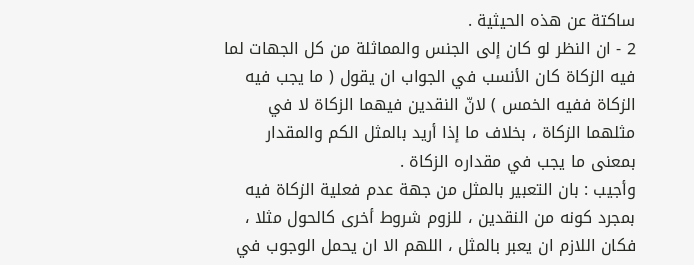ساكتة عن هذه الحيثية .
2 - ان النظر لو كان إلى الجنس والمماثلة من كل الجهات لما فيه الزكاة كان الأنسب في الجواب ان يقول ( ما يجب فيه الزكاة ففيه الخمس ) لانّ النقدين فيهما الزكاة لا في مثلهما الزكاة ، بخلاف ما إذا أريد بالمثل الكم والمقدار بمعنى ما يجب في مقداره الزكاة .
وأجيب : بان التعبير بالمثل من جهة عدم فعلية الزكاة فيه بمجرد كونه من النقدين ، للزوم شروط أخرى كالحول مثلا ، فكان اللازم ان يعبر بالمثل ، اللهم الا ان يحمل الوجوب في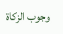وجوب الزكاة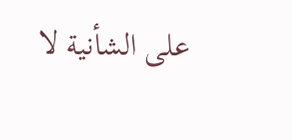على الشأنية لا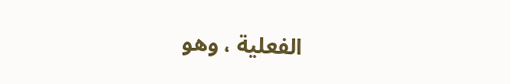الفعلية ، وهو